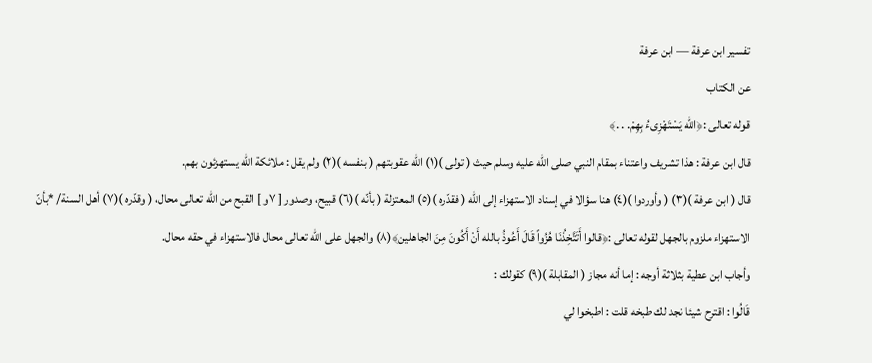تفسير ابن عرفة — ابن عرفة
عن الكتاب
قوله تعالى :﴿الله يَسْتَهْزِىءُ بِهِمْ. . .﴾
قال ابن عرفة : هذا تشريف واعتناء بمقام النبي صلى الله عليه وسلم حيث ( تولى )(١) الله عقوبتهم ( بنفسه )(٢) ولم يقل : ملائكة الله يستهزئون بهم.
قال ( ابن عرفة )(٣) ( وأوردوا )(٤) هنا سؤالا في إسناد الاستهزاء إلى الله ( فقدّره )(٥) المعتزلة ( بأنّه )(٦) قبيح، وصدور [ ٧و ] القبح من الله تعالى محال، ( وقدّره )(٧) أهل السنة/ *بأنّ الاستهزاء ملزوم بالجهل لقوله تعالى :﴿قالوا أَتَتَّخِذُنَا هُزُواً قَالَ أَعُوذُ بالله أَنْ أَكُونَ مِنَ الجاهلين﴾(٨) والجهل على الله تعالى محال فالاستهزاء في حقه محال.
وأجاب ابن عطية بثلاثة أوجه : إما أنه مجاز ( المقابلة )(٩) كقولك :
قَالُوا : اقترح شيئا نجد لك طبخه قلت : اطبخوا لي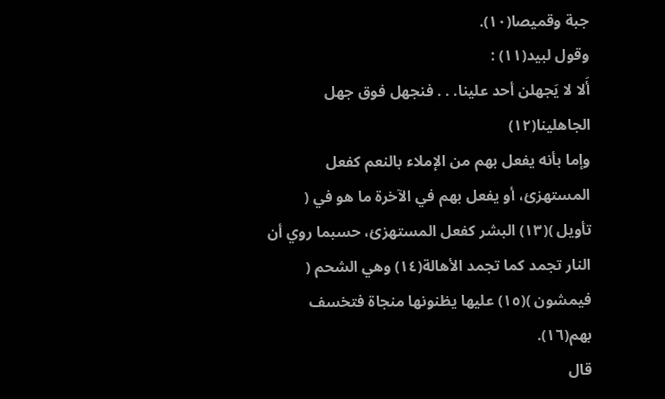جبة وقميصا(١٠).
وقول لبيد(١١) :
أَلا لا يَجهلن أحد علينا. . . فنجهل فوق جهل الجاهلينا(١٢)
وإما بأنه يفعل بهم من الإملاء بالنعم كفعل المستهزئ، أو يفعل بهم في الآخرة ما هو في ( تأويل )(١٣) البشر كفعل المستهزئ، حسبما روي أن النار تجمد كما تجمد الأهالة(١٤) وهي الشحم ( فيمشون )(١٥) عليها يظنونها منجاة فتخسف بهم(١٦).
قال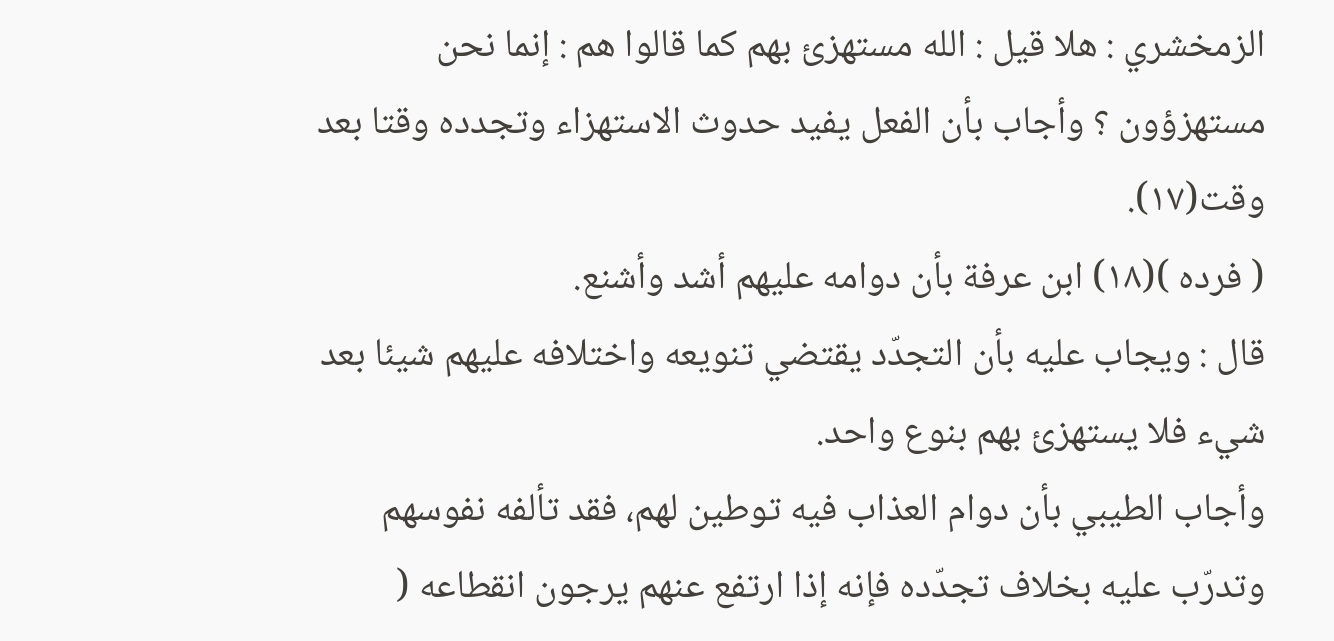الزمخشري : هلا قيل : الله مستهزئ بهم كما قالوا هم : إنما نحن مستهزؤون ؟ وأجاب بأن الفعل يفيد حدوث الاستهزاء وتجدده وقتا بعد وقت(١٧).
( فرده )(١٨) ابن عرفة بأن دوامه عليهم أشد وأشنع.
قال : ويجاب عليه بأن التجدّد يقتضي تنويعه واختلافه عليهم شيئا بعد شيء فلا يستهزئ بهم بنوع واحد.
وأجاب الطيبي بأن دوام العذاب فيه توطين لهم، فقد تألفه نفوسهم وتدرّب عليه بخلاف تجدّده فإنه إذا ارتفع عنهم يرجون انقطاعه (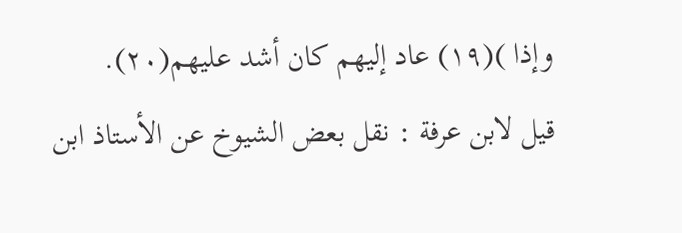وإذا )(١٩) عاد إليهم كان أشد عليهم(٢٠).
قيل لابن عرفة : نقل بعض الشيوخ عن الأستاذ ابن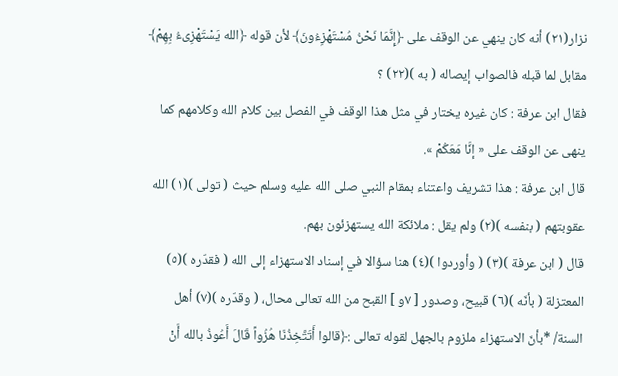نزار(٢١) أنه كان ينهي عن الوقف على ﴿إِنَّمَا نَحْنُ مُسْتَهْزِءُونَ﴾ لأن قوله ﴿الله يَسْتَهْزِىءُ بِهِمْ﴾ مقابل لما قبله فالصواب إيصاله ( به )(٢٢) ؟
فقال ابن عرفة : كان غيره يختار في مثل هذا الوقف في الفصل بين كلام الله وكلامهم كما ينهى عن الوقف على « إنَّا مَعَكُمْ ».
قال ابن عرفة : هذا تشريف واعتناء بمقام النبي صلى الله عليه وسلم حيث ( تولى )(١) الله عقوبتهم ( بنفسه )(٢) ولم يقل : ملائكة الله يستهزئون بهم.
قال ( ابن عرفة )(٣) ( وأوردوا )(٤) هنا سؤالا في إسناد الاستهزاء إلى الله ( فقدّره )(٥) المعتزلة ( بأنّه )(٦) قبيح، وصدور [ ٧و ] القبح من الله تعالى محال، ( وقدّره )(٧) أهل السنة/ *بأنّ الاستهزاء ملزوم بالجهل لقوله تعالى :﴿قالوا أَتَتَّخِذُنَا هُزُواً قَالَ أَعُوذُ بالله أَنْ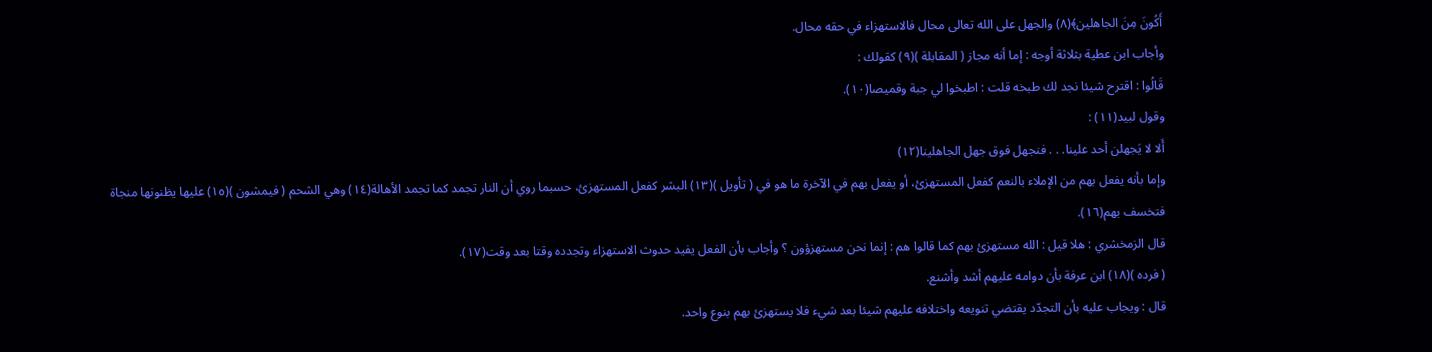أَكُونَ مِنَ الجاهلين﴾(٨) والجهل على الله تعالى محال فالاستهزاء في حقه محال.
وأجاب ابن عطية بثلاثة أوجه : إما أنه مجاز ( المقابلة )(٩) كقولك :
قَالُوا : اقترح شيئا نجد لك طبخه قلت : اطبخوا لي جبة وقميصا(١٠).
وقول لبيد(١١) :
أَلا لا يَجهلن أحد علينا. . . فنجهل فوق جهل الجاهلينا(١٢)
وإما بأنه يفعل بهم من الإملاء بالنعم كفعل المستهزئ، أو يفعل بهم في الآخرة ما هو في ( تأويل )(١٣) البشر كفعل المستهزئ، حسبما روي أن النار تجمد كما تجمد الأهالة(١٤) وهي الشحم ( فيمشون )(١٥) عليها يظنونها منجاة فتخسف بهم(١٦).
قال الزمخشري : هلا قيل : الله مستهزئ بهم كما قالوا هم : إنما نحن مستهزؤون ؟ وأجاب بأن الفعل يفيد حدوث الاستهزاء وتجدده وقتا بعد وقت(١٧).
( فرده )(١٨) ابن عرفة بأن دوامه عليهم أشد وأشنع.
قال : ويجاب عليه بأن التجدّد يقتضي تنويعه واختلافه عليهم شيئا بعد شيء فلا يستهزئ بهم بنوع واحد.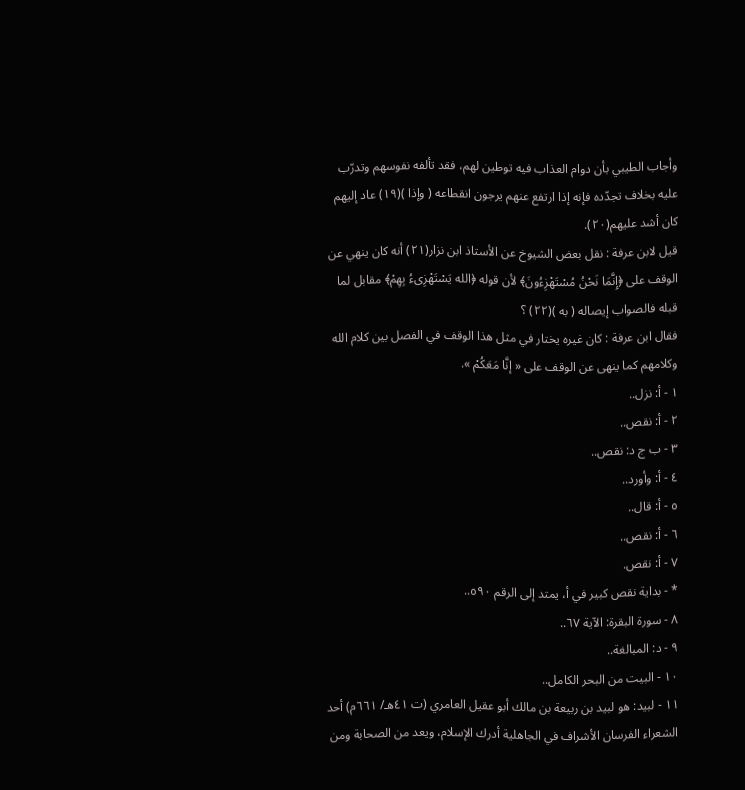وأجاب الطيبي بأن دوام العذاب فيه توطين لهم، فقد تألفه نفوسهم وتدرّب عليه بخلاف تجدّده فإنه إذا ارتفع عنهم يرجون انقطاعه ( وإذا )(١٩) عاد إليهم كان أشد عليهم(٢٠).
قيل لابن عرفة : نقل بعض الشيوخ عن الأستاذ ابن نزار(٢١) أنه كان ينهي عن الوقف على ﴿إِنَّمَا نَحْنُ مُسْتَهْزِءُونَ﴾ لأن قوله ﴿الله يَسْتَهْزِىءُ بِهِمْ﴾ مقابل لما قبله فالصواب إيصاله ( به )(٢٢) ؟
فقال ابن عرفة : كان غيره يختار في مثل هذا الوقف في الفصل بين كلام الله وكلامهم كما ينهى عن الوقف على « إنَّا مَعَكُمْ ».
١ - أ: نزل..
٢ - أ: نقص..
٣ - ب ج د: نقص..
٤ - أ: وأورد..
٥ - أ: قال..
٦ - أ: نقص..
٧ - أ: نقص.
* - بداية نقص كبير في أ، يمتد إلى الرقم ٥٩٠..
٨ - سورة البقرة: الآية ٦٧..
٩ - د: المبالغة..
١٠ - البيت من البحر الكامل..
١١ - لبيد: هو لبيد بن ربيعة بن مالك أبو عقيل العامري (ت ٤١هـ/ ٦٦١م) أحد الشعراء الفرسان الأشراف في الجاهلية أدرك الإسلام، ويعد من الصحابة ومن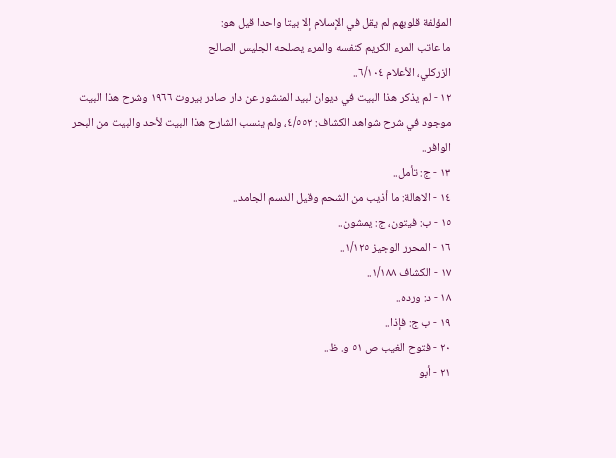المؤلفة قلوبهم لم يقل في الإسلام إلا بيتا واحدا قيل هو:
ما عاتب المرء الكريم كنفسه والمرء يصلحه الجليس الصالح
الزركلي، الأعلام ٦/١٠٤..
١٢ - لم يذكر هذا البيت في ديوان لبيد المنشور عن دار صادر بيروت ١٩٦٦ وشرح هذا البيت موجود في شرح شواهد الكشاف: ٤/٥٥٢، ولم ينسب الشارح هذا البيت لأحد والبيت من البحر الوافر..
١٣ - ج: تأمل..
١٤ - الاهالة: ما أذيب من الشحم وقيل الدسم الجامد..
١٥ - ب: فيتون، ج: يمشون..
١٦ - المحرر الوجيز ١/١٢٥..
١٧ - الكشاف ١/١٨٨..
١٨ - د: ورده..
١٩ - ب ج: فإذا..
٢٠ - فتوح الغيب ص ٥١ و. ظ..
٢١ - أبو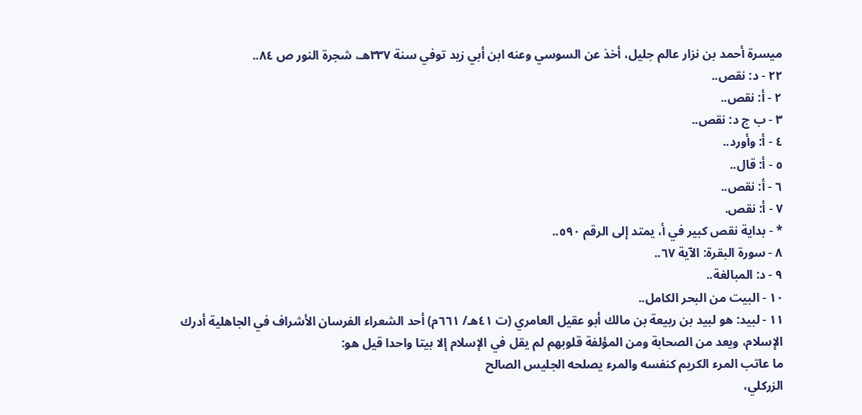ميسرة أحمد بن نزار عالم جليل، أخذ عن السوسي وعنه ابن أبي زيد توفي سنة ٣٣٧هـ، شجرة النور ص ٨٤..
٢٢ - د: نقص..
٢ - أ: نقص..
٣ - ب ج د: نقص..
٤ - أ: وأورد..
٥ - أ: قال..
٦ - أ: نقص..
٧ - أ: نقص.
* - بداية نقص كبير في أ، يمتد إلى الرقم ٥٩٠..
٨ - سورة البقرة: الآية ٦٧..
٩ - د: المبالغة..
١٠ - البيت من البحر الكامل..
١١ - لبيد: هو لبيد بن ربيعة بن مالك أبو عقيل العامري (ت ٤١هـ/ ٦٦١م) أحد الشعراء الفرسان الأشراف في الجاهلية أدرك الإسلام، ويعد من الصحابة ومن المؤلفة قلوبهم لم يقل في الإسلام إلا بيتا واحدا قيل هو:
ما عاتب المرء الكريم كنفسه والمرء يصلحه الجليس الصالح
الزركلي،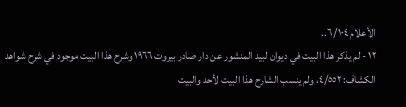الأعلام ٦/١٠٤..
١٢ - لم يذكر هذا البيت في ديوان لبيد المنشور عن دار صادر بيروت ١٩٦٦ وشرح هذا البيت موجود في شرح شواهد الكشاف: ٤/٥٥٢، ولم ينسب الشارح هذا البيت لأحد والبيت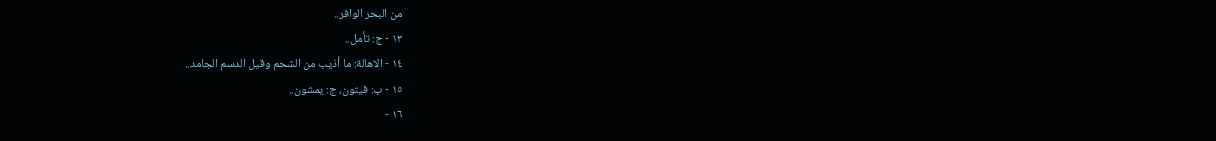من البحر الوافر..
١٣ - ج: تأمل..
١٤ - الاهالة: ما أذيب من الشحم وقيل الدسم الجامد..
١٥ - ب: فيتون، ج: يمشون..
١٦ -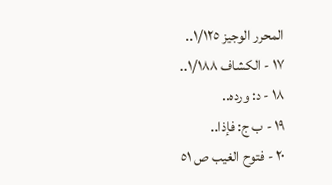المحرر الوجيز ١/١٢٥..
١٧ - الكشاف ١/١٨٨..
١٨ - د: ورده..
١٩ - ب ج: فإذا..
٢٠ - فتوح الغيب ص ٥١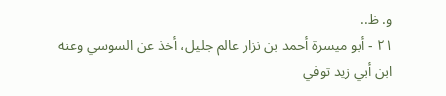و. ظ..
٢١ - أبو ميسرة أحمد بن نزار عالم جليل، أخذ عن السوسي وعنه ابن أبي زيد توفي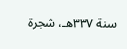سنة ٣٣٧هـ، شجرة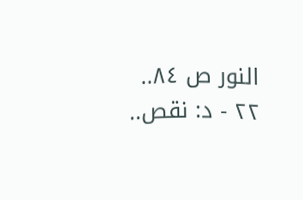النور ص ٨٤..
٢٢ - د: نقص..